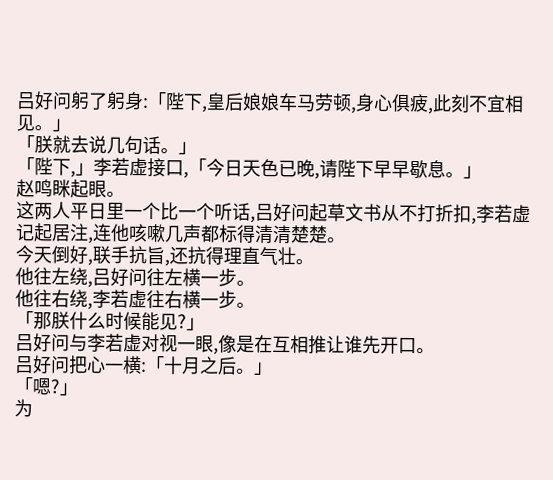吕好问躬了躬身:「陛下,皇后娘娘车马劳顿,身心俱疲,此刻不宜相见。」
「朕就去说几句话。」
「陛下,」李若虚接口,「今日天色已晚,请陛下早早歇息。」
赵鸣眯起眼。
这两人平日里一个比一个听话,吕好问起草文书从不打折扣,李若虚记起居注,连他咳嗽几声都标得清清楚楚。
今天倒好,联手抗旨,还抗得理直气壮。
他往左绕,吕好问往左横一步。
他往右绕,李若虚往右横一步。
「那朕什么时候能见?」
吕好问与李若虚对视一眼,像是在互相推让谁先开口。
吕好问把心一横:「十月之后。」
「嗯?」
为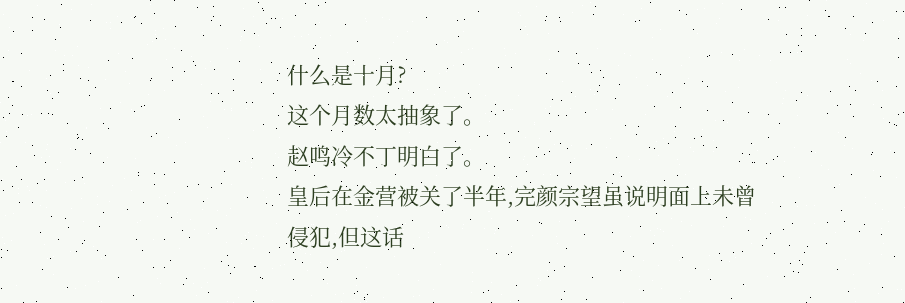什么是十月?
这个月数太抽象了。
赵鸣冷不丁明白了。
皇后在金营被关了半年,完颜宗望虽说明面上未曾侵犯,但这话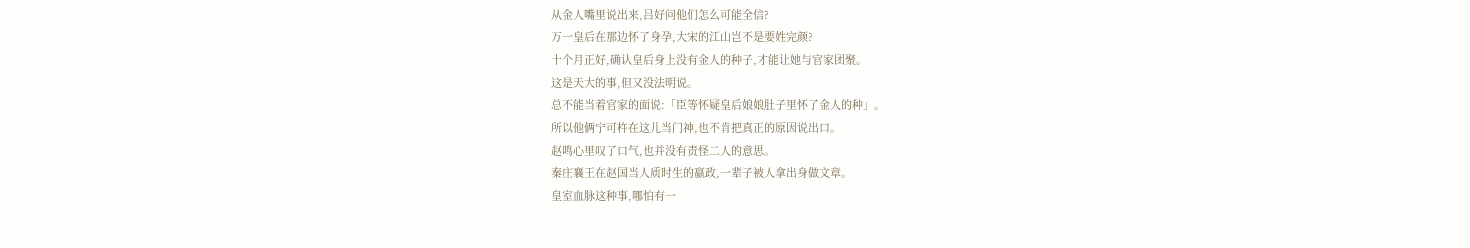从金人嘴里说出来,吕好问他们怎么可能全信?
万一皇后在那边怀了身孕,大宋的江山岂不是要姓完颜?
十个月正好,确认皇后身上没有金人的种子,才能让她与官家团聚。
这是天大的事,但又没法明说。
总不能当着官家的面说:「臣等怀疑皇后娘娘肚子里怀了金人的种」。
所以他俩宁可杵在这儿当门神,也不肯把真正的原因说出口。
赵鸣心里叹了口气,也并没有责怪二人的意思。
秦庄襄王在赵国当人质时生的嬴政,一辈子被人拿出身做文章。
皇室血脉这种事,哪怕有一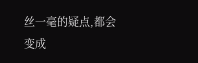丝一毫的疑点,都会变成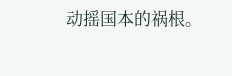动摇国本的祸根。